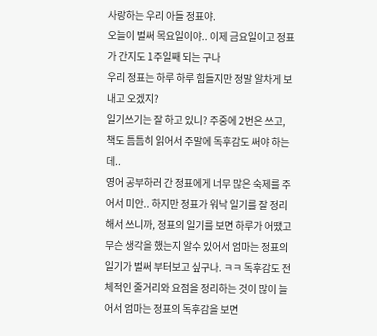사랑하는 우리 아들 정표야.
오늘이 벌써 목요일이야.. 이제 금요일이고 정표가 간지도 1주일째 되는 구나
우리 정표는 하루 하루 힘들지만 정말 알차게 보내고 오겠지?
일기쓰기는 잘 하고 있니? 주중에 2번은 쓰고, 책도 틈틈히 읽어서 주말에 독후감도 써야 하는데..
영어 공부하러 간 정표에게 너무 많은 숙제를 주어서 미안.. 하지만 정표가 워낙 일기를 잘 정리해서 쓰니까, 정표의 일기를 보면 하루가 어땠고 무슨 생각을 했는지 알수 있어서 엄마는 정표의 일기가 벌써 부터보고 싶구나. ㅋㅋ 독후감도 전체적인 줄거리와 요점을 정리하는 것이 많이 늘어서 엄마는 정표의 독후감을 보면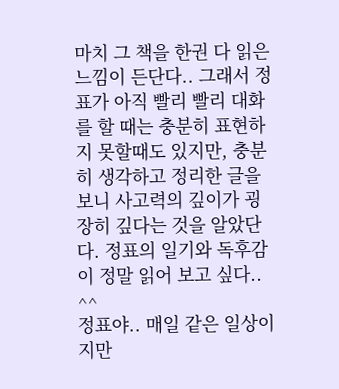마치 그 책을 한권 다 읽은 느낌이 든단다.. 그래서 정표가 아직 빨리 빨리 대화를 할 때는 충분히 표현하지 못할때도 있지만, 충분히 생각하고 정리한 글을 보니 사고력의 깊이가 굉장히 깊다는 것을 알았단다. 정표의 일기와 독후감이 정말 읽어 보고 싶다.. ^^
정표야.. 매일 같은 일상이지만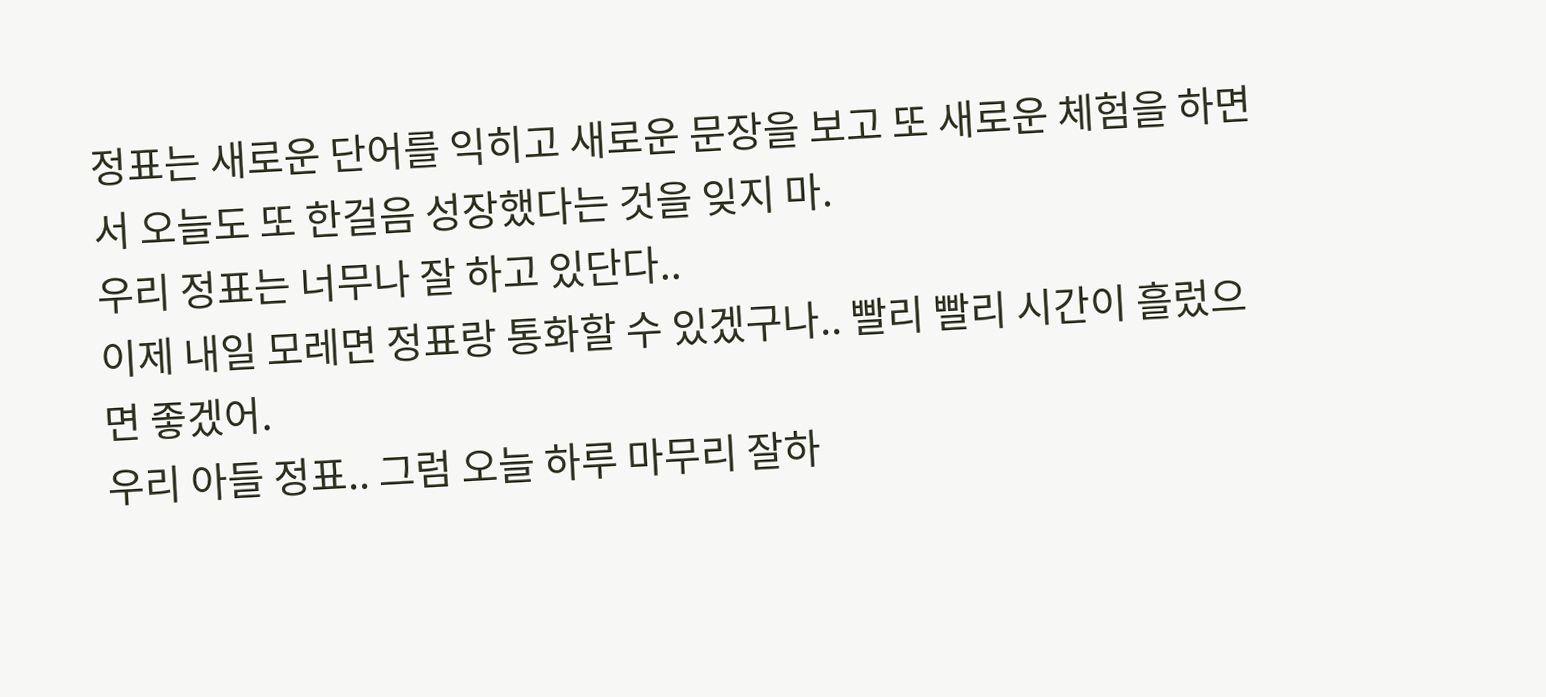정표는 새로운 단어를 익히고 새로운 문장을 보고 또 새로운 체험을 하면서 오늘도 또 한걸음 성장했다는 것을 잊지 마.
우리 정표는 너무나 잘 하고 있단다..
이제 내일 모레면 정표랑 통화할 수 있겠구나.. 빨리 빨리 시간이 흘렀으면 좋겠어.
우리 아들 정표.. 그럼 오늘 하루 마무리 잘하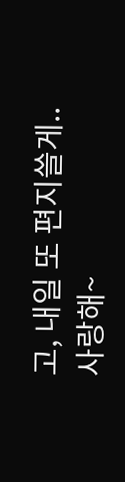고, 내일 또 편지쓸게..
사랑해~